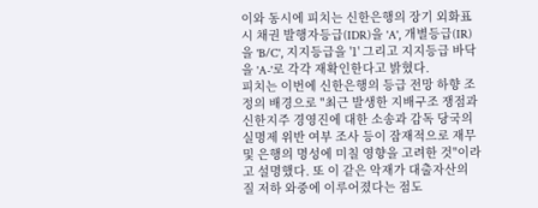이와 동시에 피치는 신한은행의 장기 외화표시 채권 발행자등급(IDR)을 'A', 개별등급(IR)을 'B/C', 지지등급을 '1' 그리고 지지등급 바닥을 'A-'로 각각 재확인한다고 밝혔다.
피치는 이번에 신한은행의 등급 전망 하향 조정의 배경으로 "최근 발생한 지배구조 쟁점과 신한지주 경영진에 대한 소송과 감독 당국의 실명제 위반 여부 조사 등이 잠재적으로 재무 및 은행의 명성에 미칠 영향을 고려한 것"이라고 설명했다. 또 이 같은 악재가 대출자산의 질 저하 와중에 이루어졌다는 점도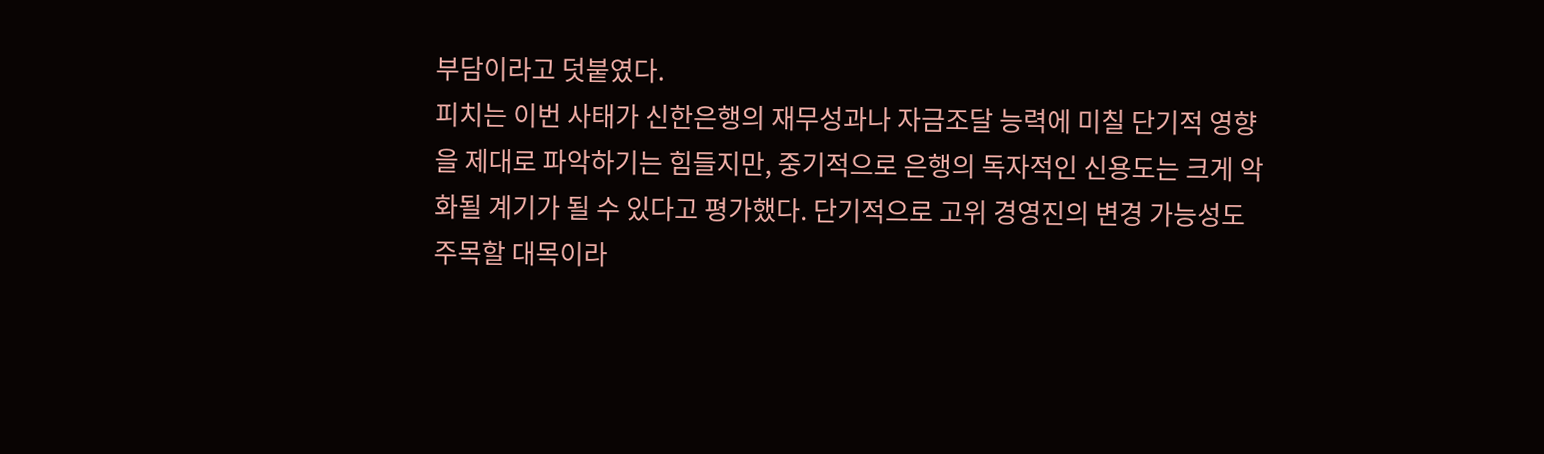부담이라고 덧붙였다.
피치는 이번 사태가 신한은행의 재무성과나 자금조달 능력에 미칠 단기적 영향을 제대로 파악하기는 힘들지만, 중기적으로 은행의 독자적인 신용도는 크게 악화될 계기가 될 수 있다고 평가했다. 단기적으로 고위 경영진의 변경 가능성도 주목할 대목이라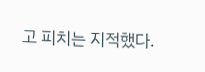고 피치는 지적했다.